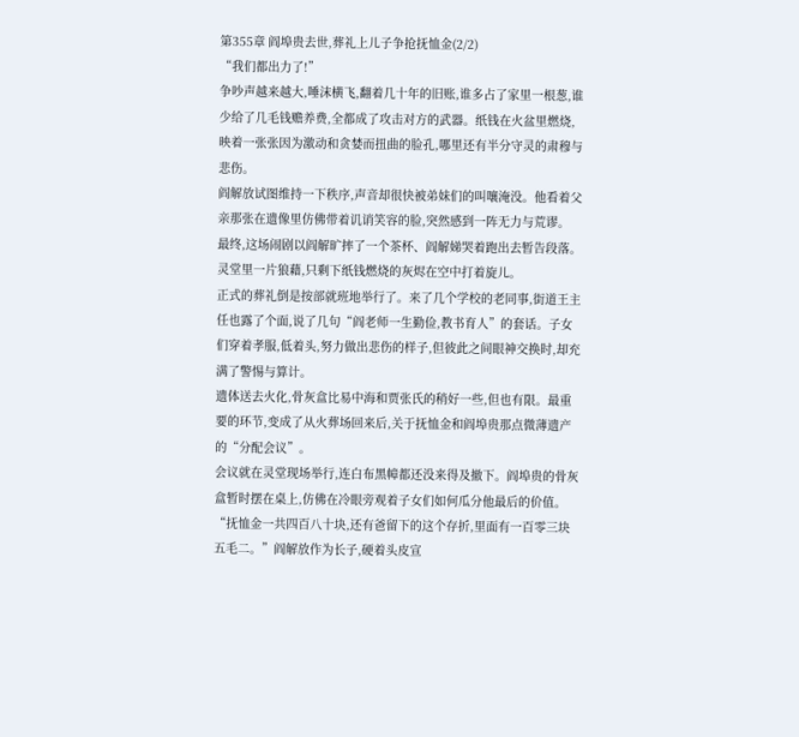第355章 阎埠贵去世,葬礼上儿子争抢抚恤金(2/2)
“我们都出力了!”
争吵声越来越大,唾沫横飞,翻着几十年的旧账,谁多占了家里一根葱,谁少给了几毛钱赡养费,全都成了攻击对方的武器。纸钱在火盆里燃烧,映着一张张因为激动和贪婪而扭曲的脸孔,哪里还有半分守灵的肃穆与悲伤。
阎解放试图维持一下秩序,声音却很快被弟妹们的叫嚷淹没。他看着父亲那张在遗像里仿佛带着讥诮笑容的脸,突然感到一阵无力与荒谬。
最终,这场闹剧以阎解旷摔了一个茶杯、阎解娣哭着跑出去暂告段落。灵堂里一片狼藉,只剩下纸钱燃烧的灰烬在空中打着旋儿。
正式的葬礼倒是按部就班地举行了。来了几个学校的老同事,街道王主任也露了个面,说了几句“阎老师一生勤俭,教书育人”的套话。子女们穿着孝服,低着头,努力做出悲伤的样子,但彼此之间眼神交换时,却充满了警惕与算计。
遗体送去火化,骨灰盒比易中海和贾张氏的稍好一些,但也有限。最重要的环节,变成了从火葬场回来后,关于抚恤金和阎埠贵那点微薄遗产的“分配会议”。
会议就在灵堂现场举行,连白布黑幛都还没来得及撤下。阎埠贵的骨灰盒暂时摆在桌上,仿佛在冷眼旁观着子女们如何瓜分他最后的价值。
“抚恤金一共四百八十块,还有爸留下的这个存折,里面有一百零三块五毛二。”阎解放作为长子,硬着头皮宣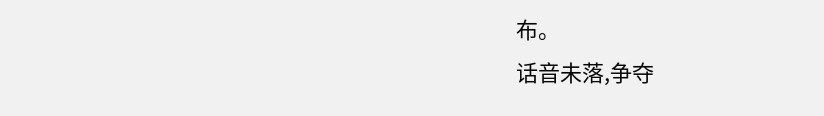布。
话音未落,争夺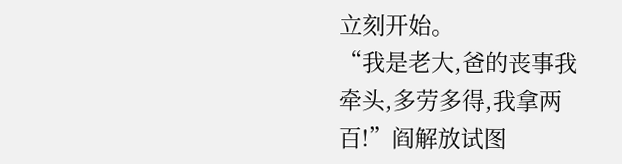立刻开始。
“我是老大,爸的丧事我牵头,多劳多得,我拿两百!”阎解放试图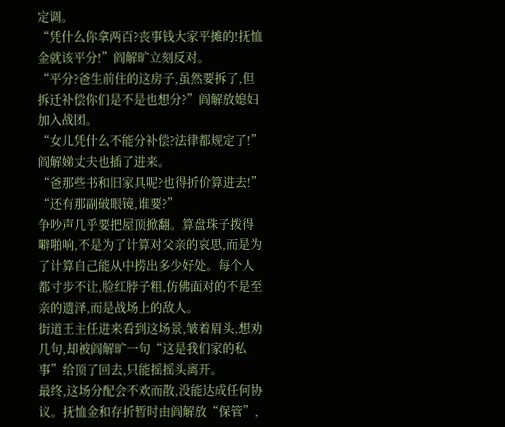定调。
“凭什么你拿两百?丧事钱大家平摊的!抚恤金就该平分!”阎解旷立刻反对。
“平分?爸生前住的这房子,虽然要拆了,但拆迁补偿你们是不是也想分?”阎解放媳妇加入战团。
“女儿凭什么不能分补偿?法律都规定了!”阎解娣丈夫也插了进来。
“爸那些书和旧家具呢?也得折价算进去!”
“还有那副破眼镜,谁要?”
争吵声几乎要把屋顶掀翻。算盘珠子拨得噼啪响,不是为了计算对父亲的哀思,而是为了计算自己能从中捞出多少好处。每个人都寸步不让,脸红脖子粗,仿佛面对的不是至亲的遗泽,而是战场上的敌人。
街道王主任进来看到这场景,皱着眉头,想劝几句,却被阎解旷一句“这是我们家的私事”给顶了回去,只能摇摇头离开。
最终,这场分配会不欢而散,没能达成任何协议。抚恤金和存折暂时由阎解放“保管”,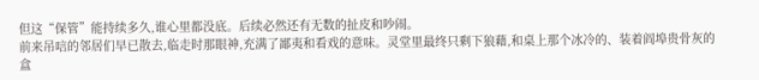但这“保管”能持续多久,谁心里都没底。后续必然还有无数的扯皮和吵闹。
前来吊唁的邻居们早已散去,临走时那眼神,充满了鄙夷和看戏的意味。灵堂里最终只剩下狼藉,和桌上那个冰冷的、装着阎埠贵骨灰的盒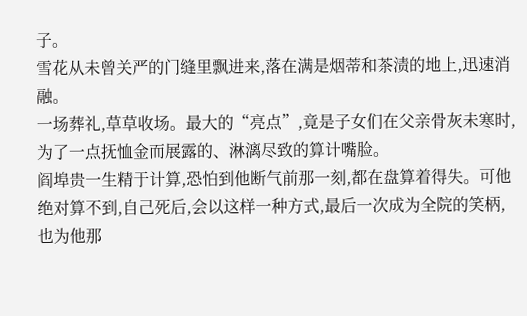子。
雪花从未曾关严的门缝里飘进来,落在满是烟蒂和茶渍的地上,迅速消融。
一场葬礼,草草收场。最大的“亮点”,竟是子女们在父亲骨灰未寒时,为了一点抚恤金而展露的、淋漓尽致的算计嘴脸。
阎埠贵一生精于计算,恐怕到他断气前那一刻,都在盘算着得失。可他绝对算不到,自己死后,会以这样一种方式,最后一次成为全院的笑柄,也为他那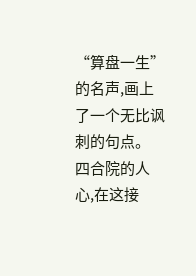“算盘一生”的名声,画上了一个无比讽刺的句点。
四合院的人心,在这接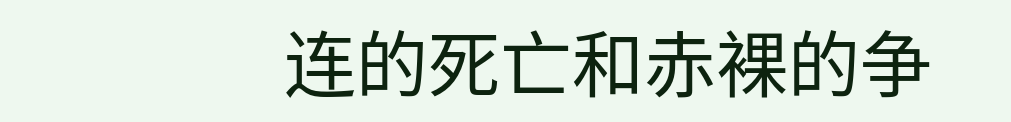连的死亡和赤裸的争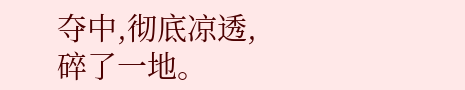夺中,彻底凉透,碎了一地。